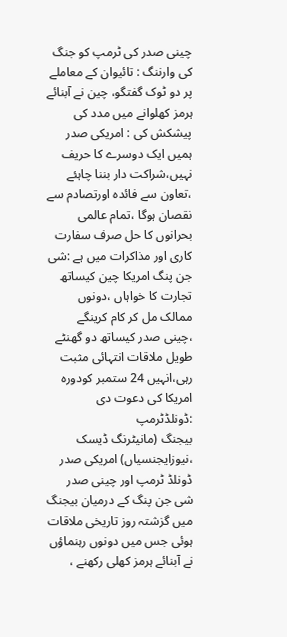چینی صدر کی ٹرمپ کو جنگ کی وارننگ : تائیوان کے معاملے پر دو ٹوک گفتگو، چین نے آبنائے ہرمز کھلوانے میں مدد کی پیشکش کی : امریکی صدر
ہمیں ایک دوسرے کا حریف نہیں،شراکت دار بننا چاہئے ،تعاون سے فائدہ اورتصادم سے نقصان ہوگا ،تمام عالمی بحرانوں کا حل صرف سفارت کاری اور مذاکرات میں ہے :شی جن پنگ امریکا چین کیساتھ تجارت کا خواہاں ،دونوں ممالک مل کر کام کرینگے ،چینی صدر کیساتھ دو گھنٹے طویل ملاقات انتہائی مثبت رہی،انہیں 24 ستمبر کودورہ امریکا کی دعوت دی :ڈونلڈٹرمپ
بیجنگ (مانیٹرنگ ڈیسک ،نیوزایجنسیاں) امریکی صدر ڈونلڈ ٹرمپ اور چینی صدر شی جن پنگ کے درمیان بیجنگ میں گزشتہ روز تاریخی ملاقات ہوئی جس میں دونوں رہنماؤں نے آبنائے ہرمز کھلی رکھنے ،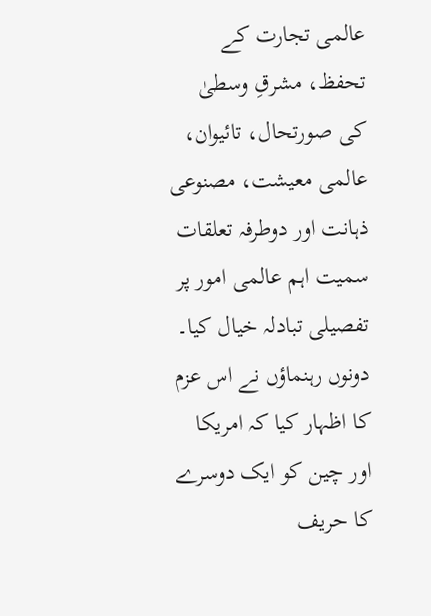عالمی تجارت کے تحفظ، مشرقِ وسطیٰ کی صورتحال، تائیوان، عالمی معیشت، مصنوعی ذہانت اور دوطرفہ تعلقات سمیت اہم عالمی امور پر تفصیلی تبادلہ خیال کیا۔ دونوں رہنماؤں نے اس عزم کا اظہار کیا کہ امریکا اور چین کو ایک دوسرے کا حریف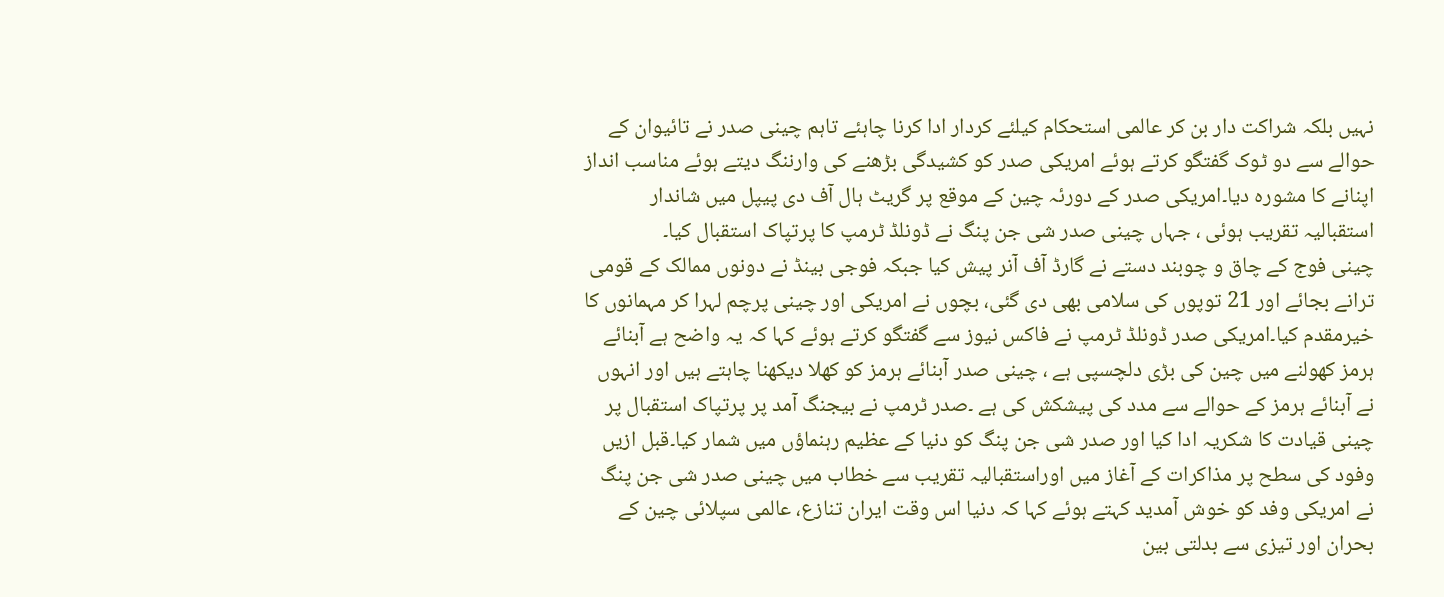نہیں بلکہ شراکت دار بن کر عالمی استحکام کیلئے کردار ادا کرنا چاہئے تاہم چینی صدر نے تائیوان کے حوالے سے دو ٹوک گفتگو کرتے ہوئے امریکی صدر کو کشیدگی بڑھنے کی وارننگ دیتے ہوئے مناسب انداز اپنانے کا مشورہ دیا۔امریکی صدر کے دورئہ چین کے موقع پر گریٹ ہال آف دی پیپل میں شاندار استقبالیہ تقریب ہوئی ، جہاں چینی صدر شی جن پنگ نے ڈونلڈ ٹرمپ کا پرتپاک استقبال کیا۔
چینی فوج کے چاق و چوبند دستے نے گارڈ آف آنر پیش کیا جبکہ فوجی بینڈ نے دونوں ممالک کے قومی ترانے بجائے اور 21 توپوں کی سلامی بھی دی گئی، بچوں نے امریکی اور چینی پرچم لہرا کر مہمانوں کا خیرمقدم کیا۔امریکی صدر ڈونلڈ ٹرمپ نے فاکس نیوز سے گفتگو کرتے ہوئے کہا کہ یہ واضح ہے آبنائے ہرمز کھولنے میں چین کی بڑی دلچسپی ہے ، چینی صدر آبنائے ہرمز کو کھلا دیکھنا چاہتے ہیں اور انہوں نے آبنائے ہرمز کے حوالے سے مدد کی پیشکش کی ہے ۔صدر ٹرمپ نے بیجنگ آمد پر پرتپاک استقبال پر چینی قیادت کا شکریہ ادا کیا اور صدر شی جن پنگ کو دنیا کے عظیم رہنماؤں میں شمار کیا۔قبل ازیں وفود کی سطح پر مذاکرات کے آغاز میں اوراستقبالیہ تقریب سے خطاب میں چینی صدر شی جن پنگ نے امریکی وفد کو خوش آمدید کہتے ہوئے کہا کہ دنیا اس وقت ایران تنازع، عالمی سپلائی چین کے بحران اور تیزی سے بدلتی بین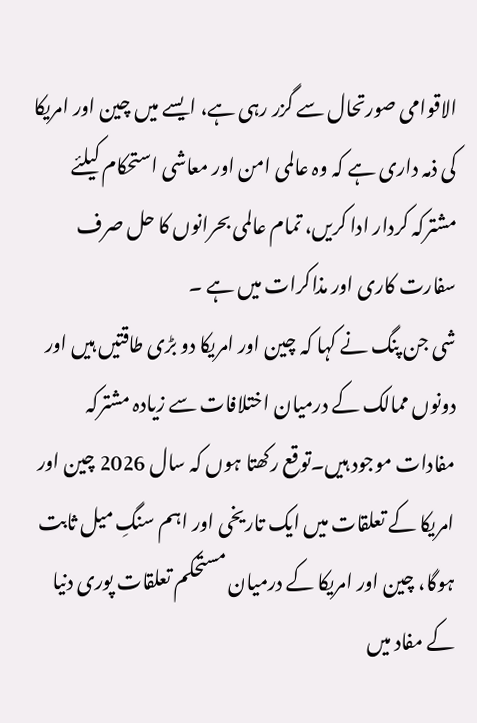الاقوامی صورتحال سے گزر رہی ہے، ایسے میں چین اور امریکا کی ذمہ داری ہے کہ وہ عالمی امن اور معاشی استحکام کیلئے مشترکہ کردار ادا کریں، تمام عالمی بحرانوں کا حل صرف سفارت کاری اور مذاکرات میں ہے ۔
شی جن پنگ نے کہا کہ چین اور امریکا دو بڑی طاقتیں ہیں اور دونوں ممالک کے درمیان اختلافات سے زیادہ مشترکہ مفادات موجود ہیں۔توقع رکھتا ہوں کہ سال 2026 چین اور امریکا کے تعلقات میں ایک تاریخی اور اہم سنگِ میل ثابت ہوگا، چین اور امریکا کے درمیان مستحکم تعلقات پوری دنیا کے مفاد میں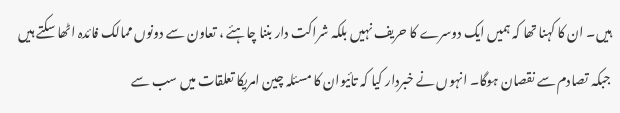ہیں۔ ان کا کہنا تھا کہ ہمیں ایک دوسرے کا حریف نہیں بلکہ شراکت دار بننا چاہئے ، تعاون سے دونوں ممالک فائدہ اٹھا سکتے ہیں جبکہ تصادم سے نقصان ہوگا۔ انہوں نے خبردار کیا کہ تائیوان کا مسئلہ چین امریکا تعلقات میں سب سے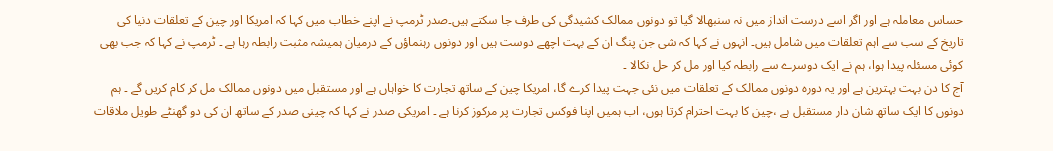حساس معاملہ ہے اور اگر اسے درست انداز میں نہ سنبھالا گیا تو دونوں ممالک کشیدگی کی طرف جا سکتے ہیں۔صدر ٹرمپ نے اپنے خطاب میں کہا کہ امریکا اور چین کے تعلقات دنیا کی تاریخ کے سب سے اہم تعلقات میں شامل ہیں۔ انہوں نے کہا کہ شی جن پنگ ان کے بہت اچھے دوست ہیں اور دونوں رہنماؤں کے درمیان ہمیشہ مثبت رابطہ رہا ہے ۔ ٹرمپ نے کہا کہ جب بھی کوئی مسئلہ پیدا ہوا، ہم نے ایک دوسرے سے رابطہ کیا اور مل کر حل نکالا ۔
آج کا دن بہت بہترین ہے اور یہ دورہ دونوں ممالک کے تعلقات میں نئی جہت پیدا کرے گا، امریکا چین کے ساتھ تجارت کا خواہاں ہے اور مستقبل میں دونوں ممالک مل کر کام کریں گے ۔ ہم دونوں کا ایک ساتھ شان دار مستقبل ہے ،چین کا بہت احترام کرتا ہوں، اب ہمیں اپنا فوکس تجارت پر مرکوز کرنا ہے ۔ امریکی صدر نے کہا کہ چینی صدر کے ساتھ ان کی دو گھنٹے طویل ملاقات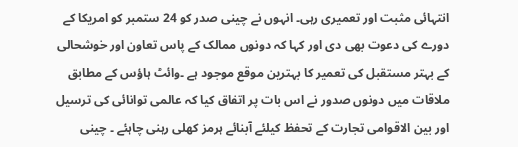انتہائی مثبت اور تعمیری رہی۔ انہوں نے چینی صدر کو 24 ستمبر کو امریکا کے دورے کی دعوت بھی دی اور کہا کہ دونوں ممالک کے پاس تعاون اور خوشحالی کے بہتر مستقبل کی تعمیر کا بہترین موقع موجود ہے ۔وائٹ ہاؤس کے مطابق ملاقات میں دونوں صدور نے اس بات پر اتفاق کیا کہ عالمی توانائی کی ترسیل اور بین الاقوامی تجارت کے تحفظ کیلئے آبنائے ہرمز کھلی رہنی چاہئے ۔ چینی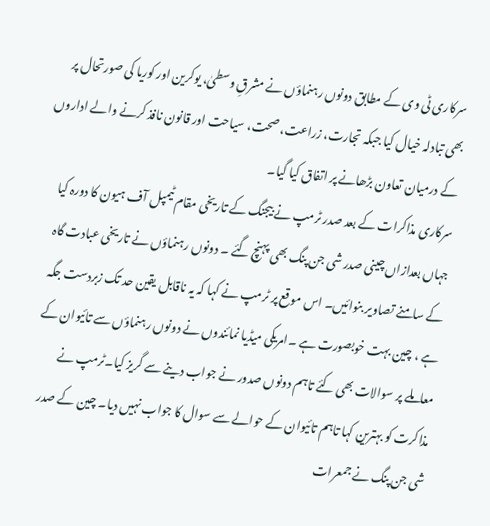سرکاری ٹی وی کے مطابق دونوں رہنماؤں نے مشرقِ وسطیٰ، یوکرین اور کوریا کی صورتحال پر بھی تبادلہ خیال کیا جبکہ تجارت، زراعت، صحت، سیاحت اور قانون نافذ کرنے والے اداروں کے درمیان تعاون بڑھانے پر اتفاق کیا گیا۔
سرکاری مذاکرات کے بعد صدر ٹرمپ نے بیجنگ کے تاریخی مقام ٹیمپل آف ہیون کا دورہ کیا جہاں بعدازاں چینی صدر شی جن پنگ بھی پہنچ گئے ۔ دونوں رہنماؤں نے تاریخی عبادت گاہ کے سامنے تصاویر بنوائیں۔ اس موقع پر ٹرمپ نے کہا کہ یہ ناقابل یقین حد تک زبردست جگہ ہے ، چین بہت خوبصورت ہے ۔امریکی میڈیا نمائندوں نے دونوں رہنماؤں سے تائیوان کے معاملے پر سوالات بھی کئے تاہم دونوں صدور نے جواب دینے سے گریز کیا۔ٹرمپ نے مذاکرت کو بہترین کہا تاہم تائیوان کے حوالے سے سوال کا جواب نہیں دیا۔ چین کے صدر شی جن پنگ نے جمعرات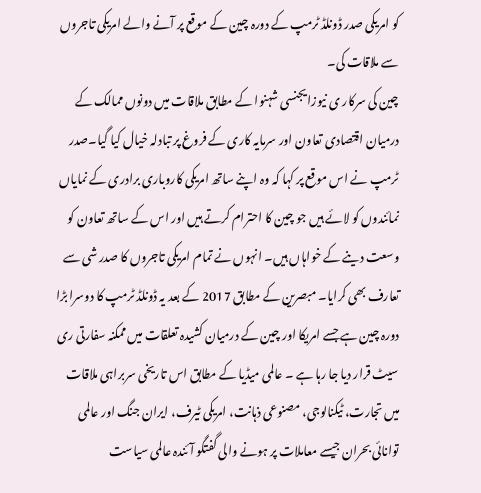کو امریکی صدر ڈونلڈ ٹرمپ کے دورہ چین کے موقع پر آنے والے امریکی تاجروں سے ملاقات کی۔
چین کی سرکار ی نیوزایجنسی شہنوا کے مطابق ملاقات میں دونوں ممالک کے درمیان اقتصادی تعاون اور سرمایہ کاری کے فروغ پر تبادلہ خیال کیا گیا۔صدر ٹرمپ نے اس موقع پر کہا کہ وہ اپنے ساتھ امریکی کاروباری برادری کے نمایاں نمائندوں کو لائے ہیں جو چین کا احترام کرتے ہیں اور اس کے ساتھ تعاون کو وسعت دینے کے خواہاں ہیں۔ انہوں نے تمام امریکی تاجروں کا صدر شی سے تعارف بھی کرایا۔ مبصرین کے مطابق 2017 کے بعد یہ ڈونلڈ ٹرمپ کا دوسرا بڑا دورہ چین ہے جسے امریکا اور چین کے درمیان کشیدہ تعلقات میں ممکنہ سفارتی ری سیٹ قرار دیا جا رہا ہے ۔ عالمی میڈیا کے مطابق اس تاریخی سربراہی ملاقات میں تجارت، ٹیکنالوجی، مصنوعی ذہانت، امریکی ٹیرف، ایران جنگ اور عالمی توانائی بحران جیسے معاملات پر ہونے والی گفتگو آئندہ عالمی سیاست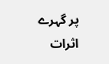پر گہرے اثرات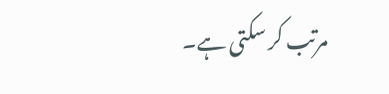مرتب کر سکتی ہے۔